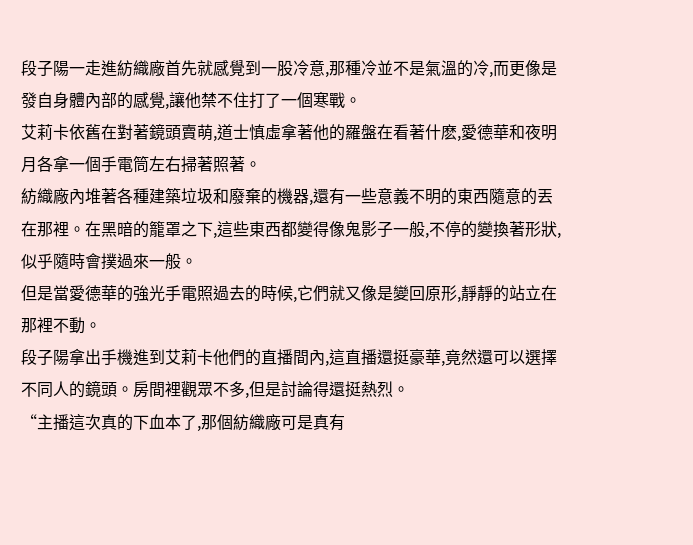段子陽一走進紡織廠首先就感覺到一股冷意,那種冷並不是氣溫的冷,而更像是發自身體內部的感覺,讓他禁不住打了一個寒戰。
艾莉卡依舊在對著鏡頭賣萌,道士慎虛拿著他的羅盤在看著什麽,愛德華和夜明月各拿一個手電筒左右掃著照著。
紡織廠內堆著各種建築垃圾和廢棄的機器,還有一些意義不明的東西隨意的丟在那裡。在黑暗的籠罩之下,這些東西都變得像鬼影子一般,不停的變換著形狀,似乎隨時會撲過來一般。
但是當愛德華的強光手電照過去的時候,它們就又像是變回原形,靜靜的站立在那裡不動。
段子陽拿出手機進到艾莉卡他們的直播間內,這直播還挺豪華,竟然還可以選擇不同人的鏡頭。房間裡觀眾不多,但是討論得還挺熱烈。
“主播這次真的下血本了,那個紡織廠可是真有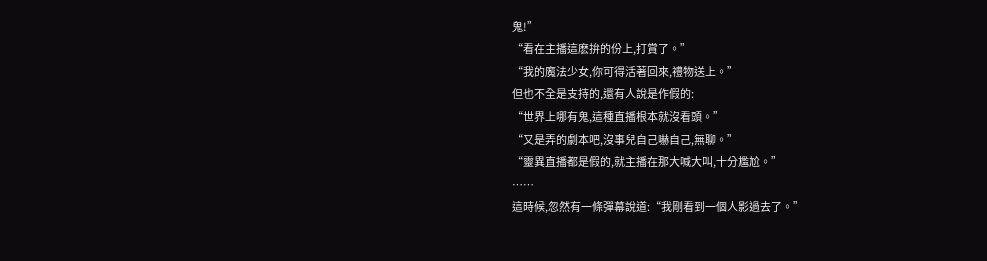鬼!”
“看在主播這麽拚的份上,打賞了。”
“我的魔法少女,你可得活著回來,禮物送上。”
但也不全是支持的,還有人說是作假的:
“世界上哪有鬼,這種直播根本就沒看頭。”
“又是弄的劇本吧,沒事兒自己嚇自己,無聊。”
“靈異直播都是假的,就主播在那大喊大叫,十分尷尬。”
……
這時候,忽然有一條彈幕說道:“我剛看到一個人影過去了。”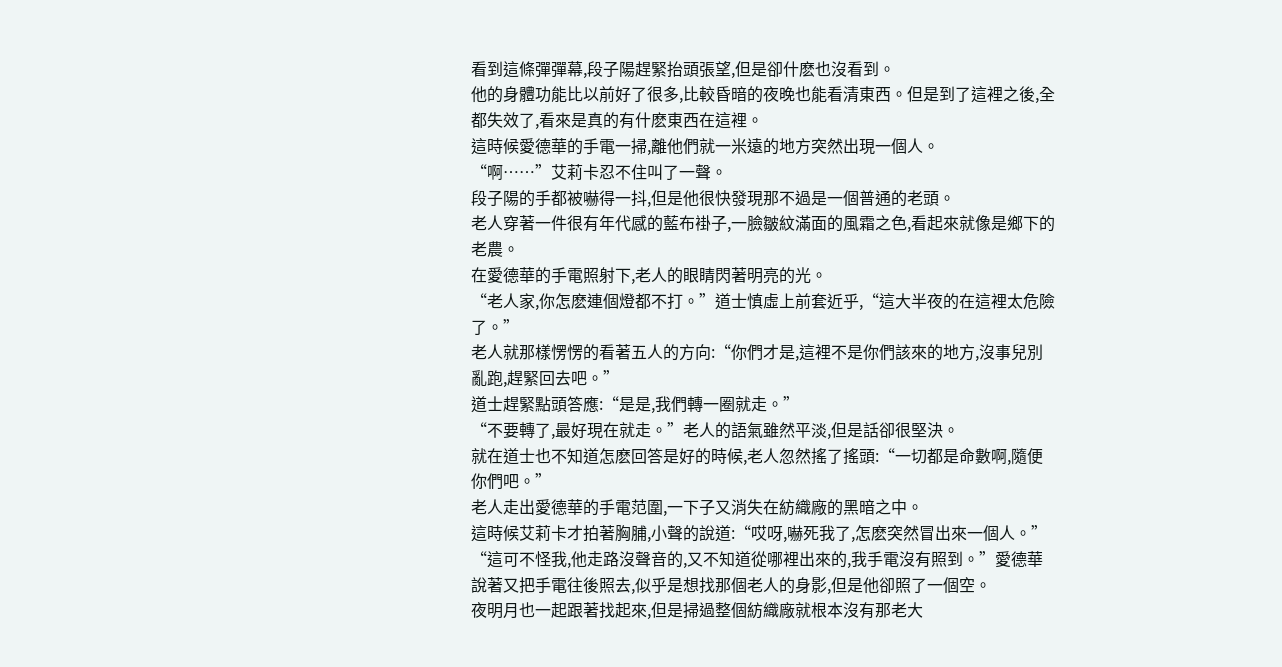看到這條彈彈幕,段子陽趕緊抬頭張望,但是卻什麽也沒看到。
他的身體功能比以前好了很多,比較昏暗的夜晚也能看清東西。但是到了這裡之後,全都失效了,看來是真的有什麽東西在這裡。
這時候愛德華的手電一掃,離他們就一米遠的地方突然出現一個人。
“啊……”艾莉卡忍不住叫了一聲。
段子陽的手都被嚇得一抖,但是他很快發現那不過是一個普通的老頭。
老人穿著一件很有年代感的藍布褂子,一臉皺紋滿面的風霜之色,看起來就像是鄉下的老農。
在愛德華的手電照射下,老人的眼睛閃著明亮的光。
“老人家,你怎麽連個燈都不打。”道士慎虛上前套近乎,“這大半夜的在這裡太危險了。”
老人就那樣愣愣的看著五人的方向:“你們才是,這裡不是你們該來的地方,沒事兒別亂跑,趕緊回去吧。”
道士趕緊點頭答應:“是是,我們轉一圈就走。”
“不要轉了,最好現在就走。”老人的語氣雖然平淡,但是話卻很堅決。
就在道士也不知道怎麽回答是好的時候,老人忽然搖了搖頭:“一切都是命數啊,隨便你們吧。”
老人走出愛德華的手電范圍,一下子又消失在紡織廠的黑暗之中。
這時候艾莉卡才拍著胸脯,小聲的說道:“哎呀,嚇死我了,怎麽突然冒出來一個人。”
“這可不怪我,他走路沒聲音的,又不知道從哪裡出來的,我手電沒有照到。”愛德華說著又把手電往後照去,似乎是想找那個老人的身影,但是他卻照了一個空。
夜明月也一起跟著找起來,但是掃過整個紡織廠就根本沒有那老大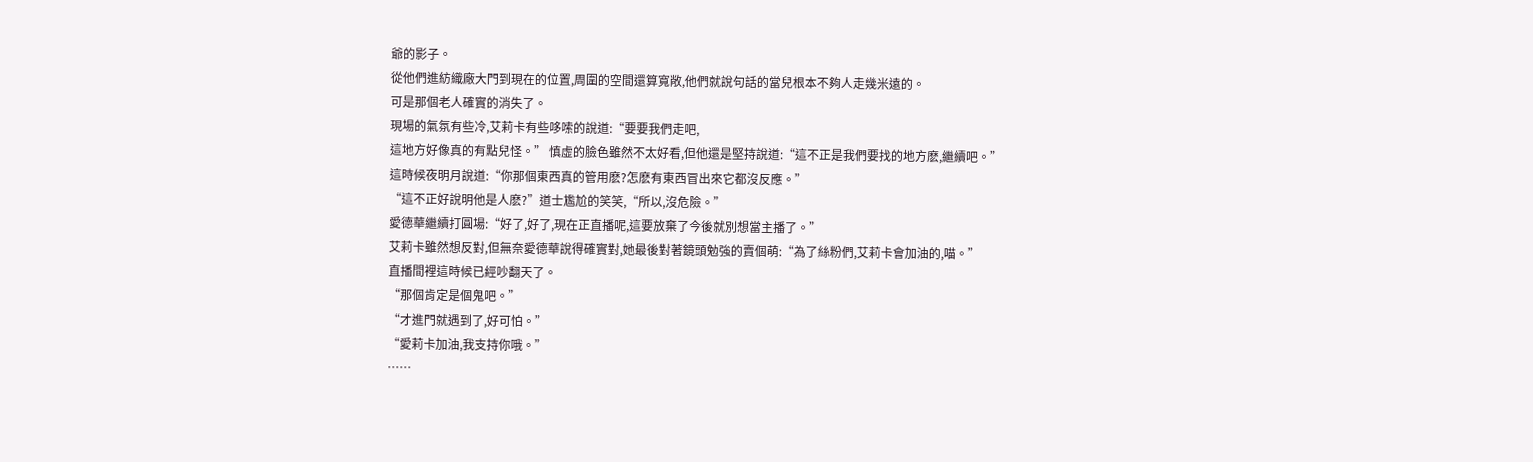爺的影子。
從他們進紡織廠大門到現在的位置,周圍的空間還算寬敞,他們就說句話的當兒根本不夠人走幾米遠的。
可是那個老人確實的消失了。
現場的氣氛有些冷,艾莉卡有些哆嗦的說道:“要要我們走吧,
這地方好像真的有點兒怪。” 慎虛的臉色雖然不太好看,但他還是堅持說道:“這不正是我們要找的地方麽,繼續吧。”
這時候夜明月說道:“你那個東西真的管用麽?怎麽有東西冒出來它都沒反應。”
“這不正好說明他是人麽?”道士尷尬的笑笑,“所以,沒危險。”
愛德華繼續打圓場:“好了,好了,現在正直播呢,這要放棄了今後就別想當主播了。”
艾莉卡雖然想反對,但無奈愛德華說得確實對,她最後對著鏡頭勉強的賣個萌:“為了絲粉們,艾莉卡會加油的,喵。”
直播間裡這時候已經吵翻天了。
“那個肯定是個鬼吧。”
“才進門就遇到了,好可怕。”
“愛莉卡加油,我支持你哦。”
……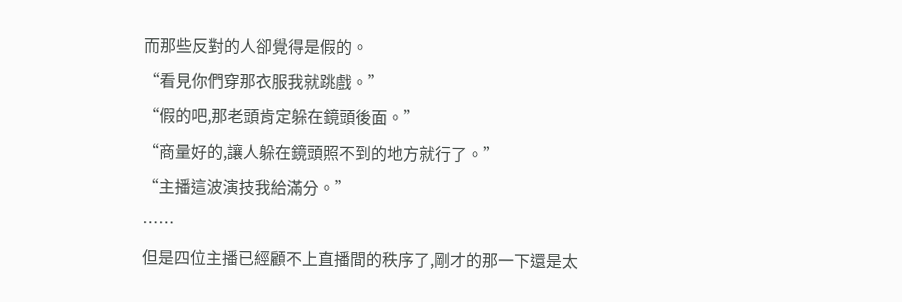而那些反對的人卻覺得是假的。
“看見你們穿那衣服我就跳戲。”
“假的吧,那老頭肯定躲在鏡頭後面。”
“商量好的,讓人躲在鏡頭照不到的地方就行了。”
“主播這波演技我給滿分。”
……
但是四位主播已經顧不上直播間的秩序了,剛才的那一下還是太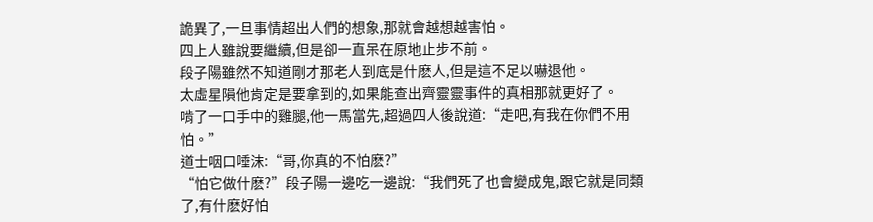詭異了,一旦事情超出人們的想象,那就會越想越害怕。
四上人雖說要繼續,但是卻一直呆在原地止步不前。
段子陽雖然不知道剛才那老人到底是什麽人,但是這不足以嚇退他。
太虛星隕他肯定是要拿到的,如果能查出齊靈靈事件的真相那就更好了。
啃了一口手中的雞腿,他一馬當先,超過四人後說道:“走吧,有我在你們不用怕。”
道士咽口唾沫:“哥,你真的不怕麽?”
“怕它做什麽?”段子陽一邊吃一邊說:“我們死了也會變成鬼,跟它就是同類了,有什麽好怕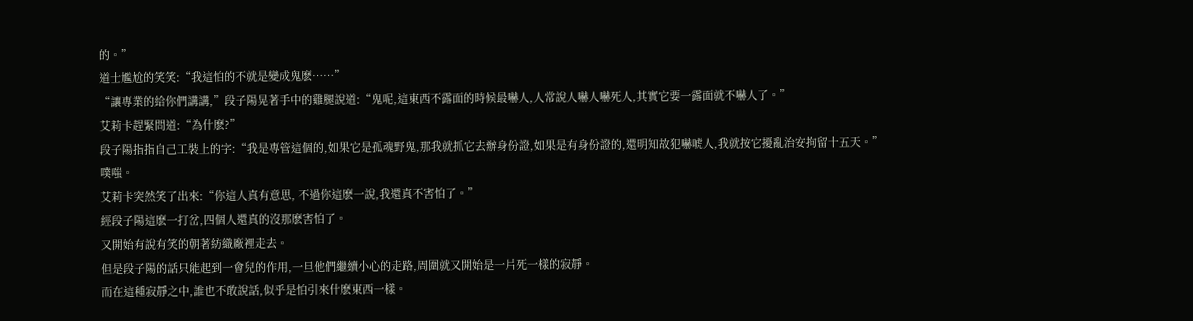的。”
道士尷尬的笑笑:“我這怕的不就是變成鬼麽……”
“讓專業的給你們講講,”段子陽晃著手中的雞腿說道:“鬼呢,這東西不露面的時候最嚇人,人常說人嚇人嚇死人,其實它要一露面就不嚇人了。”
艾莉卡趕緊問道:“為什麽?”
段子陽指指自己工裝上的字:“我是專管這個的,如果它是孤魂野鬼,那我就抓它去辦身份證,如果是有身份證的,還明知故犯嚇唬人,我就按它擾亂治安拘留十五天。”
噗嗤。
艾莉卡突然笑了出來:“你這人真有意思, 不過你這麽一說,我還真不害怕了。”
經段子陽這麽一打岔,四個人還真的沒那麽害怕了。
又開始有說有笑的朝著紡織廠裡走去。
但是段子陽的話只能起到一會兒的作用,一旦他們繼續小心的走路,周圍就又開始是一片死一樣的寂靜。
而在這種寂靜之中,誰也不敢說話,似乎是怕引來什麽東西一樣。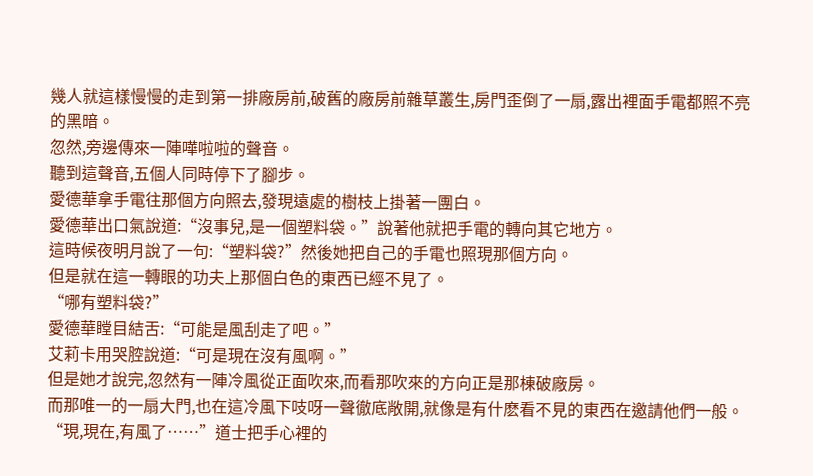幾人就這樣慢慢的走到第一排廠房前,破舊的廠房前雜草叢生,房門歪倒了一扇,露出裡面手電都照不亮的黑暗。
忽然,旁邊傳來一陣嘩啦啦的聲音。
聽到這聲音,五個人同時停下了腳步。
愛德華拿手電往那個方向照去,發現遠處的樹枝上掛著一團白。
愛德華出口氣說道:“沒事兒,是一個塑料袋。”說著他就把手電的轉向其它地方。
這時候夜明月說了一句:“塑料袋?”然後她把自己的手電也照現那個方向。
但是就在這一轉眼的功夫上那個白色的東西已經不見了。
“哪有塑料袋?”
愛德華瞠目結舌:“可能是風刮走了吧。”
艾莉卡用哭腔說道:“可是現在沒有風啊。”
但是她才說完,忽然有一陣冷風從正面吹來,而看那吹來的方向正是那棟破廠房。
而那唯一的一扇大門,也在這冷風下吱呀一聲徹底敞開,就像是有什麽看不見的東西在邀請他們一般。
“現,現在,有風了……”道士把手心裡的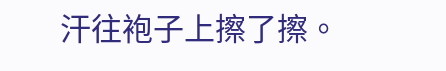汗往袍子上擦了擦。